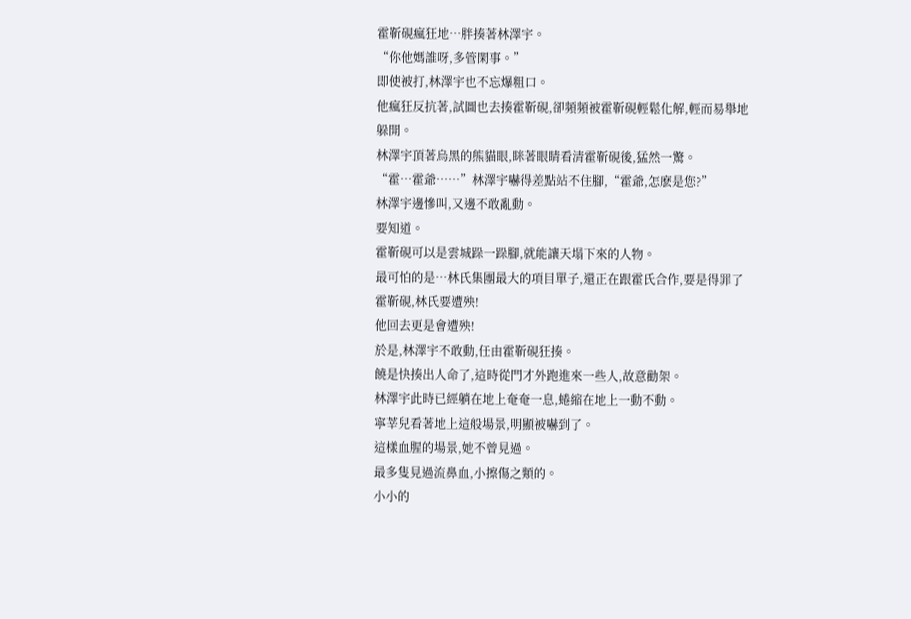霍靳硯瘋狂地…胖揍著林澤宇。
“你他媽誰呀,多管閑事。”
即使被打,林澤宇也不忘爆粗口。
他瘋狂反抗著,試圖也去揍霍靳硯,卻頻頻被霍靳硯輕鬆化解,輕而易舉地躲開。
林澤宇頂著烏黑的熊貓眼,眯著眼睛看清霍靳硯後,猛然一驚。
“霍…霍爺……”林澤宇嚇得差點站不住腳,“霍爺,怎麽是您?”
林澤宇邊慘叫,又邊不敢亂動。
要知道。
霍靳硯可以是雲城跺一跺腳,就能讓天塌下來的人物。
最可怕的是…林氏集團最大的項目單子,還正在跟霍氏合作,要是得罪了霍靳硯,林氏要遭殃!
他回去更是會遭殃!
於是,林澤宇不敢動,任由霍靳硯狂揍。
饒是快揍出人命了,這時從門才外跑進來一些人,故意勸架。
林澤宇此時已經躺在地上奄奄一息,蜷縮在地上一動不動。
寧莘兒看著地上這般場景,明顯被嚇到了。
這樣血腥的場景,她不曾見過。
最多隻見過流鼻血,小擦傷之類的。
小小的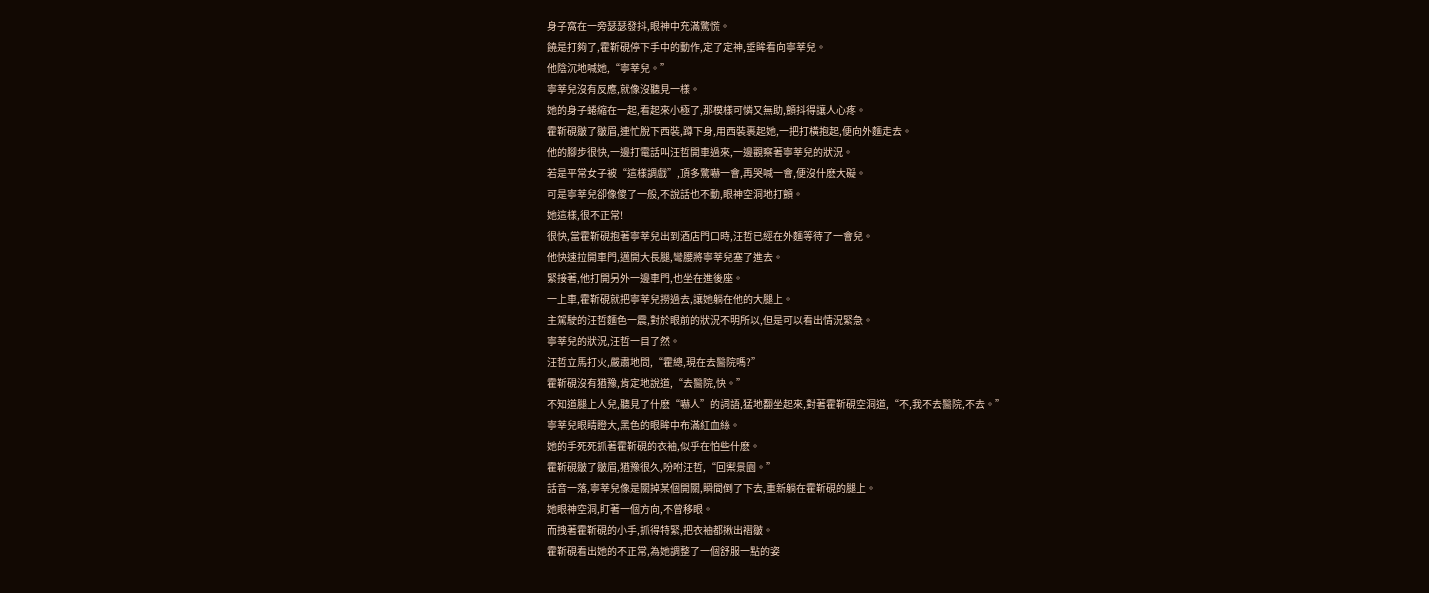身子窩在一旁瑟瑟發抖,眼神中充滿驚慌。
饒是打夠了,霍靳硯停下手中的動作,定了定神,垂眸看向寧莘兒。
他陰沉地喊她,“寧莘兒。”
寧莘兒沒有反應,就像沒聽見一樣。
她的身子蜷縮在一起,看起來小極了,那模樣可憐又無助,顫抖得讓人心疼。
霍靳硯皺了皺眉,連忙脫下西裝,蹲下身,用西裝裹起她,一把打橫抱起,便向外麵走去。
他的腳步很快,一邊打電話叫汪哲開車過來,一邊觀察著寧莘兒的狀況。
若是平常女子被“這樣調戲”,頂多驚嚇一會,再哭喊一會,便沒什麽大礙。
可是寧莘兒卻像傻了一般,不說話也不動,眼神空洞地打顫。
她這樣,很不正常!
很快,當霍靳硯抱著寧莘兒出到酒店門口時,汪哲已經在外麵等待了一會兒。
他快速拉開車門,邁開大長腿,彎腰將寧莘兒塞了進去。
緊接著,他打開另外一邊車門,也坐在進後座。
一上車,霍靳硯就把寧莘兒撈過去,讓她躺在他的大腿上。
主駕駛的汪哲麵色一震,對於眼前的狀況不明所以,但是可以看出情況緊急。
寧莘兒的狀況,汪哲一目了然。
汪哲立馬打火,嚴肅地問,“霍總,現在去醫院嗎?”
霍靳硯沒有猶豫,肯定地說道,“去醫院,快。”
不知道腿上人兒,聽見了什麽“嚇人”的詞語,猛地翻坐起來,對著霍靳硯空洞道,“不,我不去醫院,不去。”
寧莘兒眼睛瞪大,黑色的眼眸中布滿紅血絲。
她的手死死抓著霍靳硯的衣袖,似乎在怕些什麽。
霍靳硯皺了皺眉,猶豫很久,吩咐汪哲,“回禦景園。”
話音一落,寧莘兒像是關掉某個開關,瞬間倒了下去,重新躺在霍靳硯的腿上。
她眼神空洞,盯著一個方向,不曾移眼。
而拽著霍靳硯的小手,抓得特緊,把衣袖都揪出褶皺。
霍靳硯看出她的不正常,為她調整了一個舒服一點的姿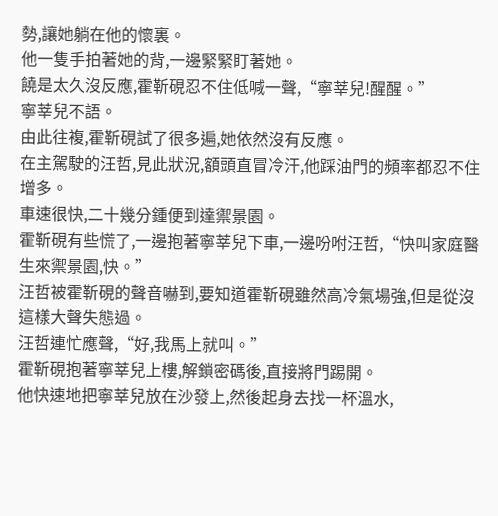勢,讓她躺在他的懷裏。
他一隻手拍著她的背,一邊緊緊盯著她。
饒是太久沒反應,霍靳硯忍不住低喊一聲,“寧莘兒!醒醒。”
寧莘兒不語。
由此往複,霍靳硯試了很多遍,她依然沒有反應。
在主駕駛的汪哲,見此狀況,額頭直冒冷汗,他踩油門的頻率都忍不住增多。
車速很快,二十幾分鍾便到達禦景園。
霍靳硯有些慌了,一邊抱著寧莘兒下車,一邊吩咐汪哲,“快叫家庭醫生來禦景園,快。”
汪哲被霍靳硯的聲音嚇到,要知道霍靳硯雖然高冷氣場強,但是從沒這樣大聲失態過。
汪哲連忙應聲,“好,我馬上就叫。”
霍靳硯抱著寧莘兒上樓,解鎖密碼後,直接將門踢開。
他快速地把寧莘兒放在沙發上,然後起身去找一杯溫水,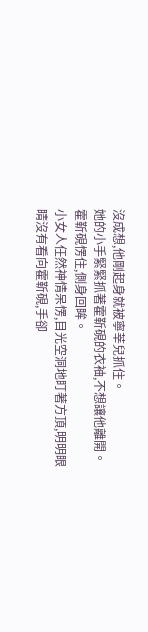沒成想,他剛起身就被寧莘兒抓住。
她的小手緊緊抓著霍靳硯的衣袖,不想讓他離開。
霍靳硯愣住,側身回眸。
小女人任然神情呆愣,目光空洞地盯著方頂,明明眼睛沒有看向霍靳硯,手卻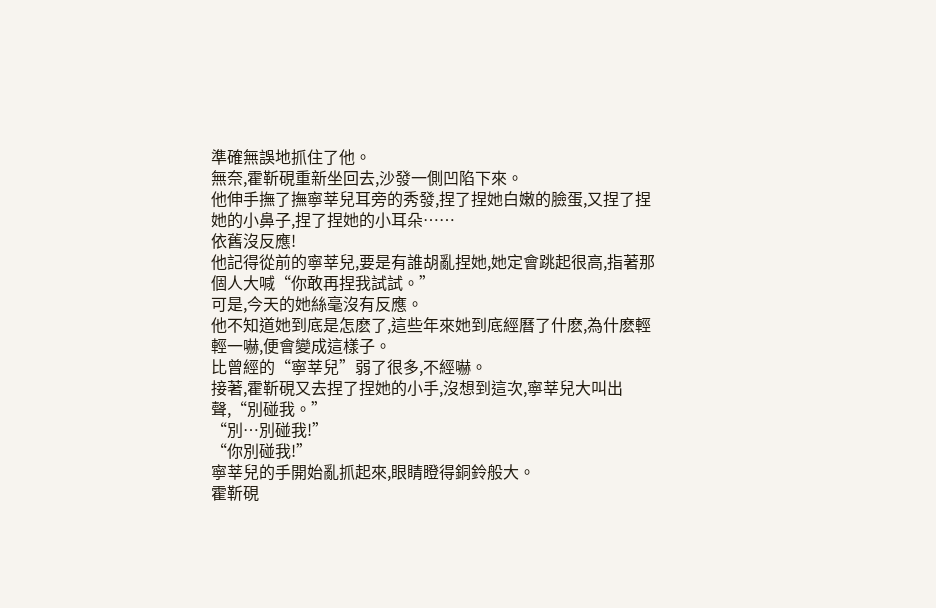準確無誤地抓住了他。
無奈,霍靳硯重新坐回去,沙發一側凹陷下來。
他伸手撫了撫寧莘兒耳旁的秀發,捏了捏她白嫩的臉蛋,又捏了捏她的小鼻子,捏了捏她的小耳朵……
依舊沒反應!
他記得從前的寧莘兒,要是有誰胡亂捏她,她定會跳起很高,指著那個人大喊“你敢再捏我試試。”
可是,今天的她絲毫沒有反應。
他不知道她到底是怎麽了,這些年來她到底經曆了什麽,為什麽輕輕一嚇,便會變成這樣子。
比曾經的“寧莘兒”弱了很多,不經嚇。
接著,霍靳硯又去捏了捏她的小手,沒想到這次,寧莘兒大叫出聲,“別碰我。”
“別…別碰我!”
“你別碰我!”
寧莘兒的手開始亂抓起來,眼睛瞪得銅鈴般大。
霍靳硯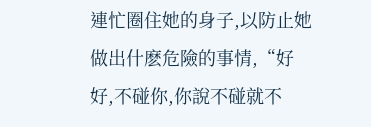連忙圈住她的身子,以防止她做出什麽危險的事情,“好好,不碰你,你說不碰就不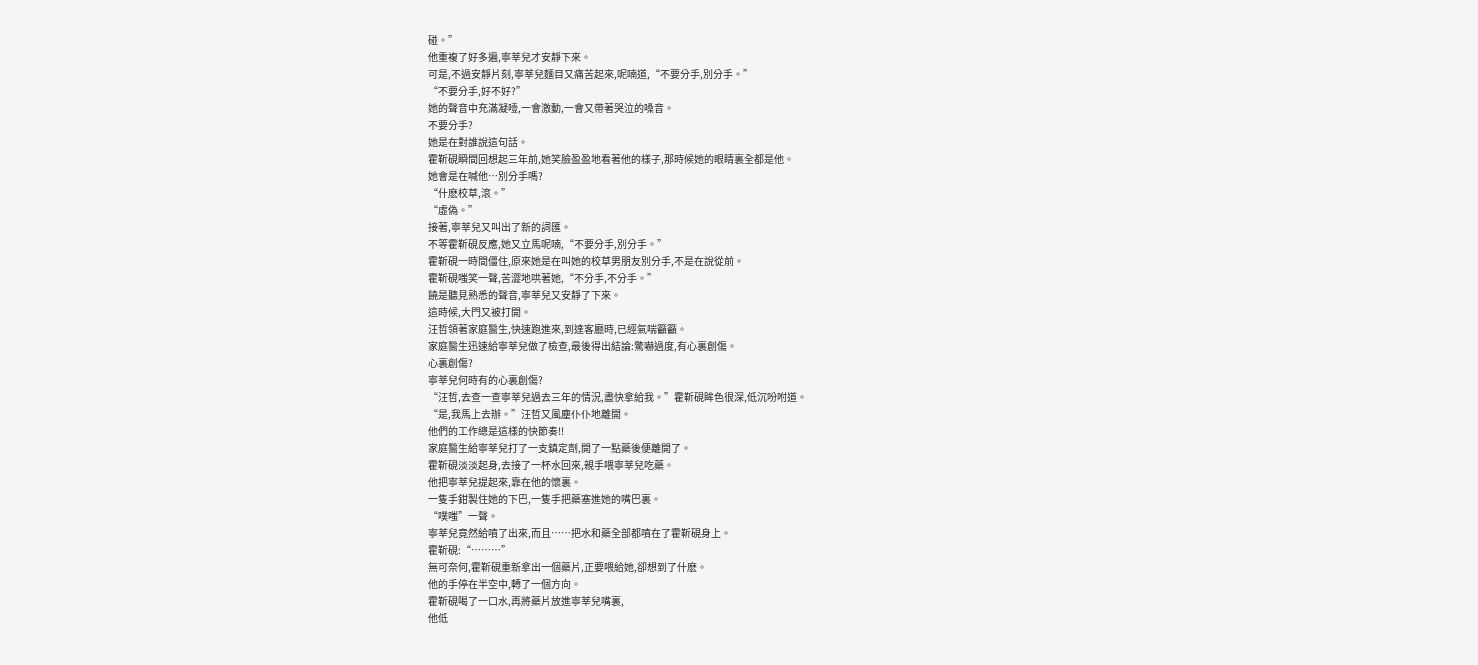碰。”
他重複了好多遍,寧莘兒才安靜下來。
可是,不過安靜片刻,寧莘兒麵目又痛苦起來,呢喃道,“不要分手,別分手。”
“不要分手,好不好?”
她的聲音中充滿凝噎,一會激動,一會又帶著哭泣的嗓音。
不要分手?
她是在對誰說這句話。
霍靳硯瞬間回想起三年前,她笑臉盈盈地看著他的樣子,那時候她的眼睛裏全都是他。
她會是在喊他…別分手嗎?
“什麽校草,滾。”
“虛偽。”
接著,寧莘兒又叫出了新的詞匯。
不等霍靳硯反應,她又立馬呢喃,“不要分手,別分手。”
霍靳硯一時間僵住,原來她是在叫她的校草男朋友別分手,不是在說從前。
霍靳硯嗤笑一聲,苦澀地哄著她,“不分手,不分手。”
饒是聽見熟悉的聲音,寧莘兒又安靜了下來。
這時候,大門又被打開。
汪哲領著家庭醫生,快速跑進來,到達客廳時,已經氣喘籲籲。
家庭醫生迅速給寧莘兒做了檢查,最後得出結論:驚嚇過度,有心裏創傷。
心裏創傷?
寧莘兒何時有的心裏創傷?
“汪哲,去查一查寧莘兒過去三年的情況,盡快拿給我。”霍靳硯眸色很深,低沉吩咐道。
“是,我馬上去辦。”汪哲又風塵仆仆地離開。
他們的工作總是這樣的快節奏!!
家庭醫生給寧莘兒打了一支鎮定劑,開了一點藥後便離開了。
霍靳硯淡淡起身,去接了一杯水回來,親手喂寧莘兒吃藥。
他把寧莘兒提起來,靠在他的懷裏。
一隻手鉗製住她的下巴,一隻手把藥塞進她的嘴巴裏。
“噗嗤”一聲。
寧莘兒竟然給噴了出來,而且……把水和藥全部都噴在了霍靳硯身上。
霍靳硯:“………”
無可奈何,霍靳硯重新拿出一個藥片,正要喂給她,卻想到了什麽。
他的手停在半空中,轉了一個方向。
霍靳硯喝了一口水,再將藥片放進寧莘兒嘴裏,
他低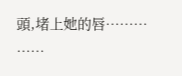頭,堵上她的唇………
……